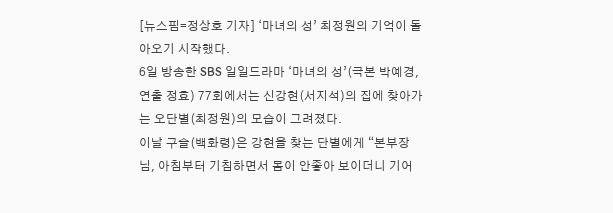[뉴스핌=정상호 기자] ‘마녀의 성’ 최정원의 기억이 돌아오기 시작했다.
6일 방송한 SBS 일일드라마 ‘마녀의 성’(극본 박예경, 연출 정효) 77회에서는 신강현(서지석)의 집에 찾아가는 오단별(최정원)의 모습이 그려졌다.
이날 구슬(백화령)은 강현을 찾는 단별에게 “본부장님, 아침부터 기침하면서 몸이 안좋아 보이더니 기어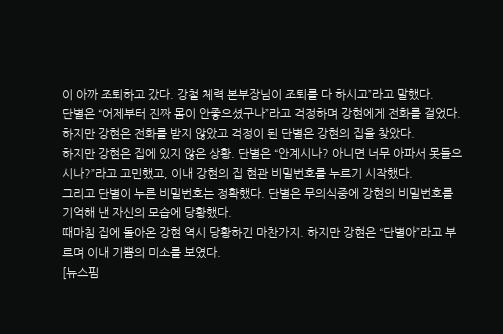이 아까 조퇴하고 갔다. 강철 체력 본부장님이 조퇴를 다 하시고”라고 말했다.
단별은 “어제부터 진짜 몸이 안좋으셨구나”라고 걱정하며 강현에게 전화를 걸었다. 하지만 강현은 전화를 받지 않았고 걱정이 된 단별은 강현의 집을 찾았다.
하지만 강현은 집에 있지 않은 상황. 단별은 “안계시나? 아니면 너무 아파서 못들으시나?”라고 고민했고, 이내 강현의 집 현관 비밀번호를 누르기 시작했다.
그리고 단별이 누른 비밀번호는 정확했다. 단별은 무의식중에 강현의 비밀번호를 기억해 낸 자신의 모습에 당황했다.
때마침 집에 돌아온 강현 역시 당황하긴 마찬가지. 하지만 강현은 “단별아”라고 부르며 이내 기쁨의 미소를 보였다.
[뉴스핌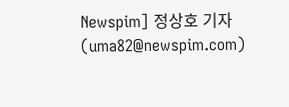Newspim] 정상호 기자 (uma82@newspim.com)